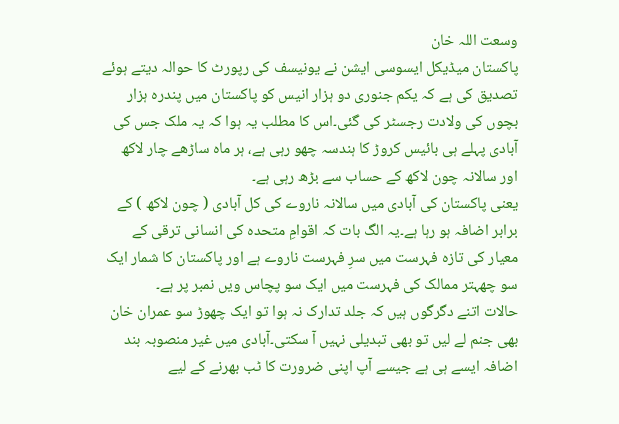وسعت اللہ خان
پاکستان میڈیکل ایسوسی ایشن نے یونیسف کی رپورٹ کا حوالہ دیتے ہوئے تصدیق کی ہے کہ یکم جنوری دو ہزار انیس کو پاکستان میں پندرہ ہزار بچوں کی ولادت رجسٹر کی گئی۔اس کا مطلب یہ ہوا کہ یہ ملک جس کی آبادی پہلے ہی بائیس کروڑ کا ہندسہ چھو رہی ہے، ہر ماہ ساڑھے چار لاکھ اور سالانہ چون لاکھ کے حساب سے بڑھ رہی ہے۔
یعنی پاکستان کی آبادی میں سالانہ ناروے کی کل آبادی ( چون لاکھ ) کے برابر اضافہ ہو رہا ہے۔یہ الگ بات کہ اقوامِ متحدہ کی انسانی ترقی کے معیار کی تازہ فہرست میں سرِ فہرست ناروے ہے اور پاکستان کا شمار ایک سو چھہتر ممالک کی فہرست میں ایک سو پچاس ویں نمبر پر ہے۔
حالات اتنے دگرگوں ہیں کہ جلد تدارک نہ ہوا تو ایک چھوڑ سو عمران خان بھی جنم لے لیں تو بھی تبدیلی نہیں آ سکتی۔آبادی میں غیر منصوبہ بند اضافہ ایسے ہی ہے جیسے آپ اپنی ضرورت کا ٹب بھرنے کے لیے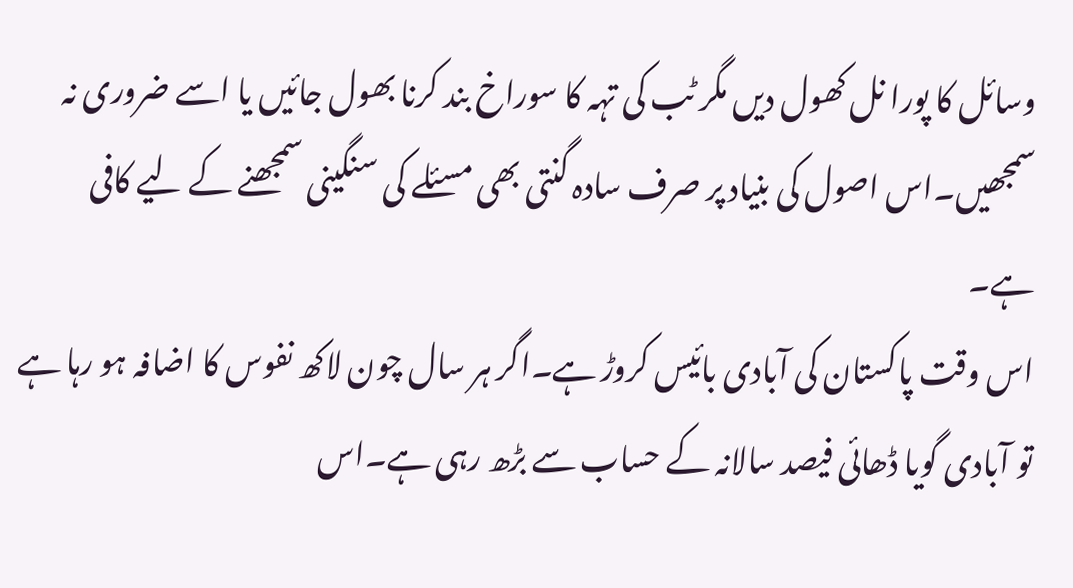وسائل کا پورا نل کھول دیں مگر ٹب کی تہہ کا سوراخ بند کرنا بھول جائیں یا اسے ضروری نہ سمجھیں۔اس اصول کی بنیاد پر صرف سادہ گنتی بھی مسئلے کی سنگینی سمجھنے کے لیے کافی ہے۔
اس وقت پاکستان کی آبادی بائیس کروڑ ہے۔اگر ہر سال چون لاکھ نفوس کا اضافہ ہو رہا ہے تو آبادی گویا ڈھائی فیصد سالانہ کے حساب سے بڑھ رہی ہے۔اس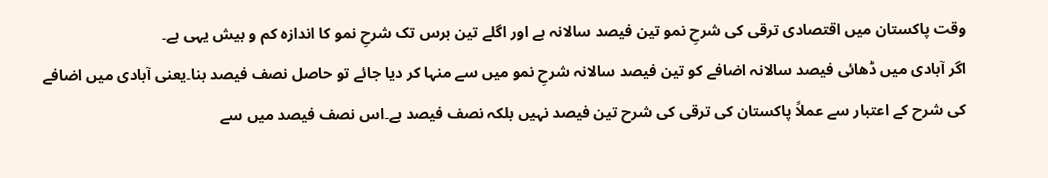وقت پاکستان میں اقتصادی ترقی کی شرحِ نمو تین فیصد سالانہ ہے اور اگلے تین برس تک شرحِ نمو کا اندازہ کم و بیش یہی ہے۔
اگر آبادی میں ڈھائی فیصد سالانہ اضافے کو تین فیصد سالانہ شرحِ نمو میں سے منہا کر دیا جائے تو حاصل نصف فیصد بنا۔یعنی آبادی میں اضافے کی شرح کے اعتبار سے عملاً پاکستان کی ترقی کی شرح تین فیصد نہیں بلکہ نصف فیصد ہے۔اس نصف فیصد میں سے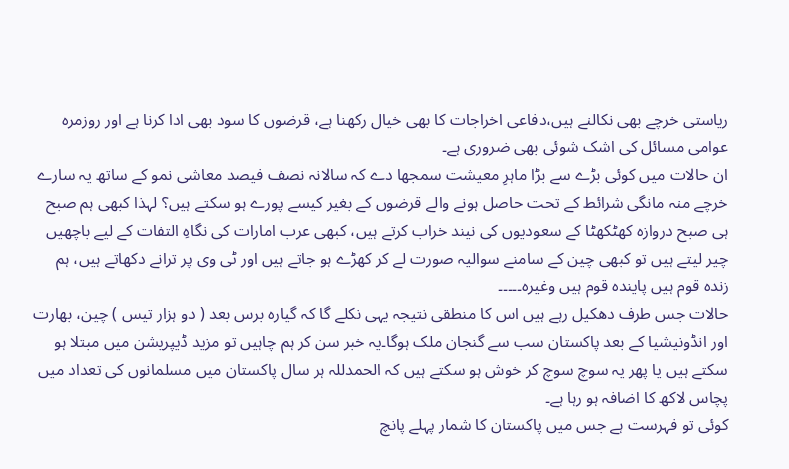ریاستی خرچے بھی نکالنے ہیں،دفاعی اخراجات کا بھی خیال رکھنا ہے، قرضوں کا سود بھی ادا کرنا ہے اور روزمرہ عوامی مسائل کی اشک شوئی بھی ضروری ہے۔
ان حالات میں کوئی بڑے سے بڑا ماہرِ معیشت سمجھا دے کہ سالانہ نصف فیصد معاشی نمو کے ساتھ یہ سارے خرچے منہ مانگی شرائط کے تحت حاصل ہونے والے قرضوں کے بغیر کیسے پورے ہو سکتے ہیں؟ لہذا کبھی ہم صبح ہی صبح دروازہ کھٹکھٹا کے سعودیوں کی نیند خراب کرتے ہیں، کبھی عرب امارات کی نگاہِ التفات کے لیے باچھیں چیر لیتے ہیں تو کبھی چین کے سامنے سوالیہ صورت لے کر کھڑے ہو جاتے ہیں اور ٹی وی پر ترانے دکھاتے ہیں، ہم زندہ قوم ہیں پایندہ قوم ہیں وغیرہ۔۔۔۔۔
حالات جس طرف دھکیل رہے ہیں اس کا منطقی نتیجہ یہی نکلے گا کہ گیارہ برس بعد ( دو ہزار تیس ) چین، بھارت اور انڈونیشیا کے بعد پاکستان سب سے گنجان ملک ہوگا۔یہ خبر سن کر ہم چاہیں تو مزید ڈیپریشن میں مبتلا ہو سکتے ہیں یا پھر یہ سوچ سوچ کر خوش ہو سکتے ہیں کہ الحمدللہ ہر سال پاکستان میں مسلمانوں کی تعداد میں پچاس لاکھ کا اضافہ ہو رہا ہے۔
کوئی تو فہرست ہے جس میں پاکستان کا شمار پہلے پانچ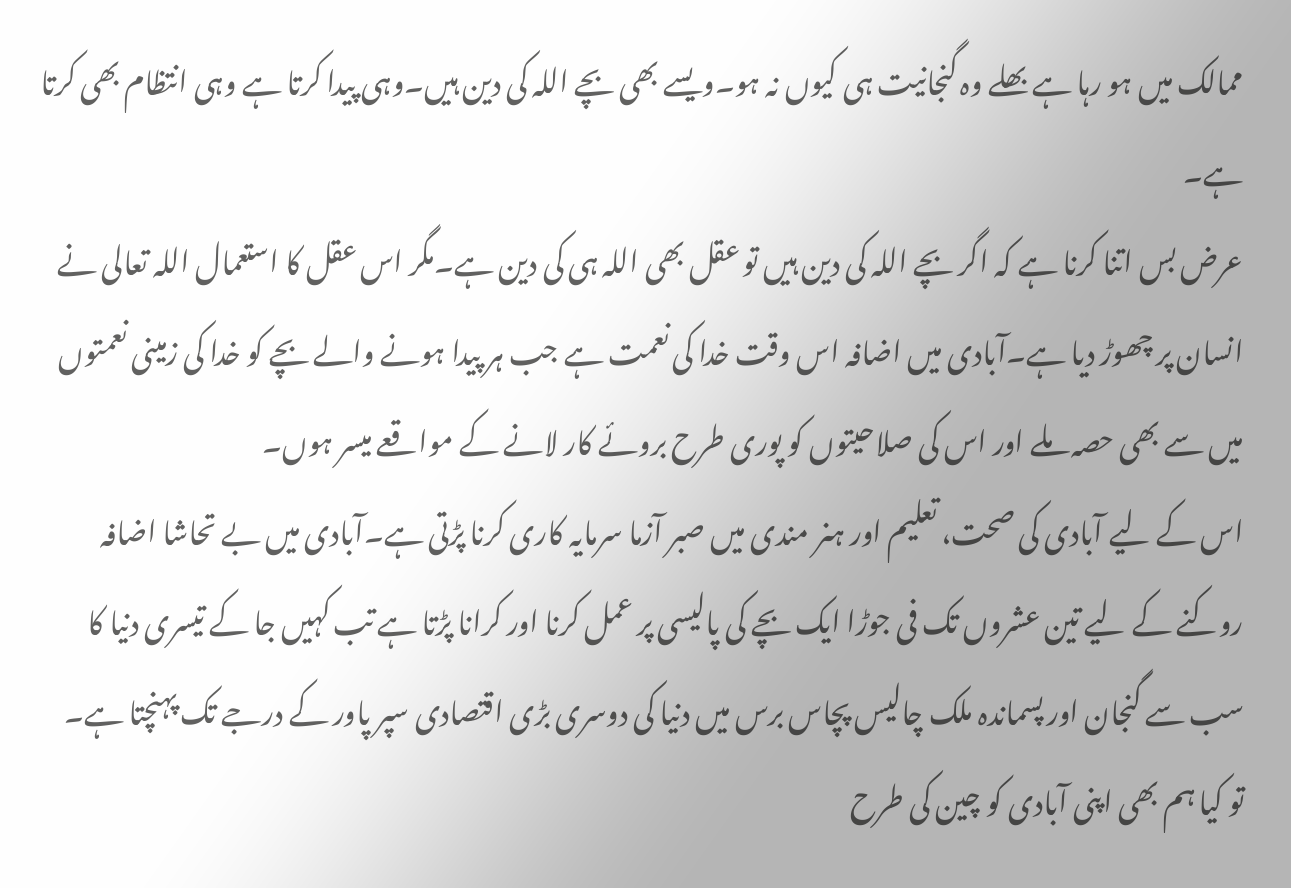ممالک میں ہو رہا ہے بھلے وہ گنجانیت ہی کیوں نہ ہو۔ویسے بھی بچے اللہ کی دین ہیں۔وہی پیدا کرتا ہے وہی انتظام بھی کرتا ہے۔
عرض بس اتنا کرنا ہے کہ اگر بچے اللہ کی دین ہیں تو عقل بھی اللہ ہی کی دین ہے۔مگر اس عقل کا استعمال اللہ تعالی نے انسان پر چھوڑ دیا ہے۔آبادی میں اضافہ اس وقت خدا کی نعمت ہے جب ہر پیدا ہونے والے بچے کو خدا کی زمینی نعمتوں میں سے بھی حصہ ملے اور اس کی صلاحیتوں کو پوری طرح بروئے کار لانے کے مواقعے میسر ہوں۔
اس کے لیے آبادی کی صحت، تعلیم اور ہنر مندی میں صبر آزما سرمایہ کاری کرنا پڑتی ہے۔آبادی میں بے تحاشا اضافہ روکنے کے لیے تین عشروں تک فی جوڑا ایک بچے کی پالیسی پر عمل کرنا اور کرانا پڑتا ہے تب کہیں جا کے تیسری دنیا کا سب سے گنجان اور پسماندہ ملک چالیس پچاس برس میں دنیا کی دوسری بڑی اقتصادی سپر پاور کے درجے تک پہنچتا ہے۔
تو کیا ہم بھی اپنی آبادی کو چین کی طرح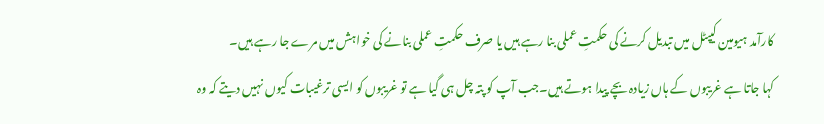کارآمد ہیومین کیپٹل میں تبدیل کرنے کی حکمتِ عملی بنا رہے ہیں یا صرف حکمتِ عملی بنانے کی خواہش میں مرے جا رہے ہیں۔
کہا جاتا ہے غریبوں کے ہاں زیادہ بچے پیدا ہوتے ہیں۔جب آپ کو پتہ چل ہی گیا ہے تو غریبوں کو ایسی ترغیبات کیوں نہیں دیتے کہ وہ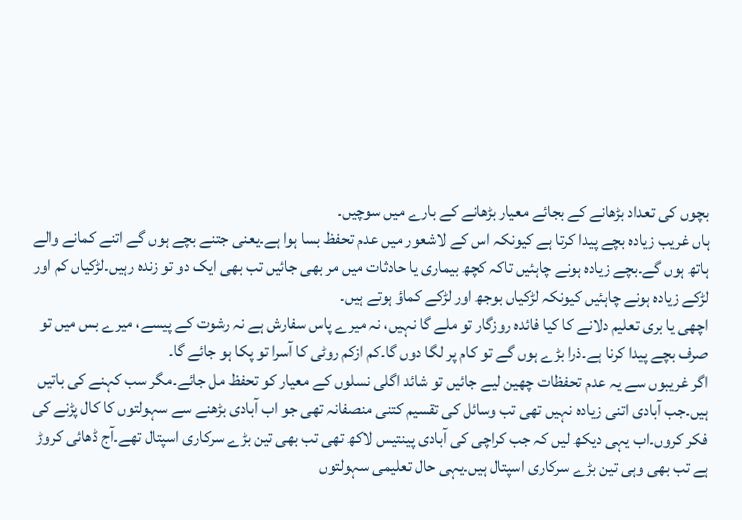بچوں کی تعداد بڑھانے کے بجائے معیار بڑھانے کے بارے میں سوچیں۔
ہاں غریب زیادہ بچے پیدا کرتا ہے کیونکہ اس کے لاشعور میں عدم تحفظ بسا ہوا ہے۔یعنی جتنے بچے ہوں گے اتنے کمانے والے ہاتھ ہوں گے۔بچے زیادہ ہونے چاہئیں تاکہ کچھ بیماری یا حادثات میں مر بھی جائیں تب بھی ایک دو تو زندہ رہیں۔لڑکیاں کم اور لڑکے زیادہ ہونے چاہئیں کیونکہ لڑکیاں بوجھ اور لڑکے کماؤ ہوتے ہیں۔
اچھی یا بری تعلیم دلانے کا کیا فائدہ روزگار تو ملے گا نہیں، نہ میرے پاس سفارش ہے نہ رشوت کے پیسے، میرے بس میں تو صرف بچے پیدا کرنا ہے۔ذرا بڑے ہوں گے تو کام پر لگا دوں گا۔کم ازکم روٹی کا آسرا تو پکا ہو جائے گا۔
اگر غریبوں سے یہ عدم تحفظات چھین لیے جائیں تو شائد اگلی نسلوں کے معیار کو تحفظ مل جائے۔مگر سب کہنے کی باتیں ہیں۔جب آبادی اتنی زیادہ نہیں تھی تب وسائل کی تقسیم کتنی منصفانہ تھی جو اب آبادی بڑھنے سے سہولتوں کا کال پڑنے کی فکر کروں۔اب یہی دیکھ لیں کہ جب کراچی کی آبادی پینتیس لاکھ تھی تب بھی تین بڑے سرکاری اسپتال تھے۔آج ڈھائی کروڑ ہے تب بھی وہی تین بڑے سرکاری اسپتال ہیں۔یہی حال تعلیمی سہولتوں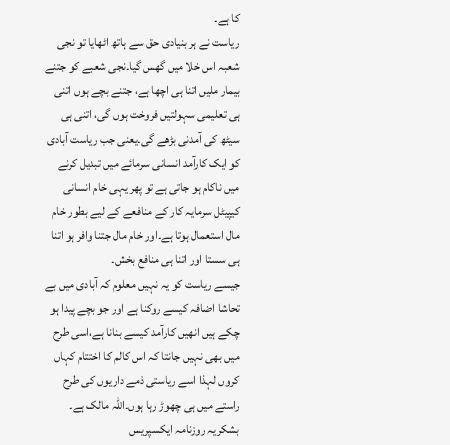کا ہے۔
ریاست نے ہر بنیادی حق سے ہاتھ اٹھایا تو نجی شعبہ اس خلا میں گھس گیا۔نجی شعبے کو جتنے بیمار ملیں اتنا ہی اچھا ہے، جتنے بچے ہوں اتنی ہی تعلیمی سہولتیں فروخت ہوں گی، اتنی ہی سیٹھ کی آمدنی بڑھے گی۔یعنی جب ریاست آبادی کو ایک کارآمد انسانی سرمائے میں تبدیل کرنے میں ناکام ہو جاتی ہے تو پھر یہی خام انسانی کیپیٹل سرمایہ کار کے منافعے کے لیے بطور خام مال استعمال ہوتا ہے۔اور خام مال جتنا وافر ہو اتنا ہی سستا اور اتنا ہی منافع بخش۔
جیسے ریاست کو یہ نہیں معلوم کہ آبادی میں بے تحاشا اضافہ کیسے روکنا ہے اور جو بچے پیدا ہو چکے ہیں انھیں کارآمد کیسے بنانا ہے،اسی طرح میں بھی نہیں جانتا کہ اس کالم کا اختتام کہاں کروں لہذا اسے ریاستی ذمے داریوں کی طرح راستے میں ہی چھوڑ رہا ہوں۔اللہ مالک ہے۔
بشکریہ روزنامہ ایکسپریس